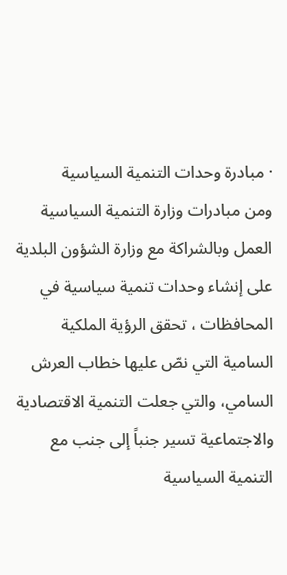· مبادرة وحدات التنمية السياسية
ومن مبادرات وزارة التنمية السياسية العمل وبالشراكة مع وزارة الشؤون البلدية على إنشاء وحدات تنمية سياسية في المحافظات ، تحقق الرؤية الملكية السامية التي نصّ عليها خطاب العرش السامي، والتي جعلت التنمية الاقتصادية والاجتماعية تسير جنباً إلى جنب مع التنمية السياسية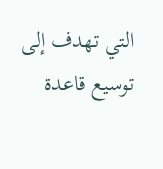التي تهدف إلى توسيع قاعدة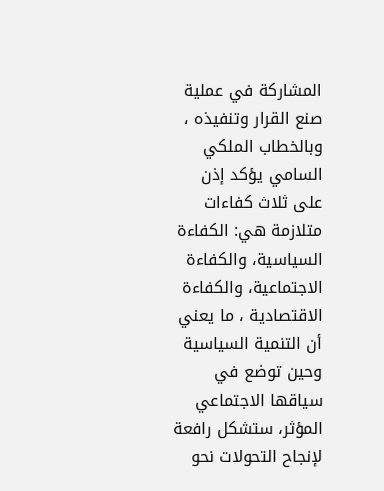المشاركة في عملية صنع القرار وتنفيذه ، وبالخطاب الملكي السامي يؤكد إذن على ثلاث كفاءات متلازمة هي: الكفاءة السياسية، والكفاءة الاجتماعية، والكفاءة الاقتصادية ، ما يعني أن التنمية السياسية وحين توضع في سياقها الاجتماعي المؤثر، ستشكل رافعة لإنجاح التحولات نحو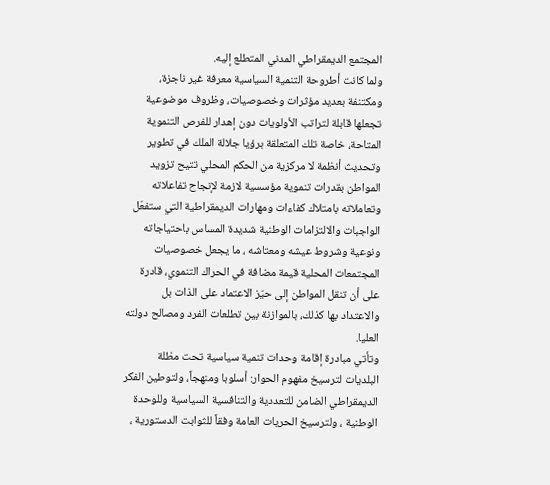المجتمع الديمقراطي المدني المتطلع إليه.
ولما كانت أطروحة التنمية السياسية معرفة غير ناجزة، ومكتنفة بعديد مؤثرات وخصوصيات، وظروف موضوعية تجعلها قابلة لتراتب الأولويات دون إهدار للفرص التنموية المتاحة، خاصة تلك المتعلقة برؤيا جلالة الملك في تطوير وتحديث أنظمة لا مركزية من الحكم المحلي تتيح تزويد المواطن بقدرات تنموية مؤسسية لازمة لإنجاح تفاعلاته وتعاملاته بامتلاك كفاءات ومهارات الديمقراطية التي ستفعّل الواجبات والالتزامات الوطنية شديدة المساس باحتياجاته ونوعية وشروط عيشه ومعتاشه ، ما يجعل خصوصيات المجتمعات المحلية قيمة مضافة في الحراك التنموي، قادرة على أن تنقل المواطن إلى حيّز الاعتماد على الذات بل والاعتداد بها كذلك، بالموازنة بين تطلعات الفرد ومصالح دولته العليا.
وتأتي مبادرة إقامة وحدات تنمية سياسية تحت مظلة البلديات لترسيخ مفهوم الحوار: أسلوبا ومنهجاً، ولتوطين الفكر الديمقراطي الضامن للتعددية والتنافسية السياسية وللوحدة الوطنية ، ولترسيخ الحريات العامة وفقاً للثوابت الدستورية ،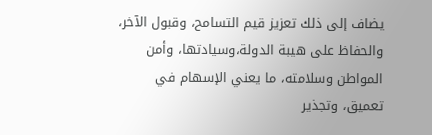يضاف إلى ذلك تعزيز قيم التسامح، وقبول الآخر، والحفاظ على هيبة الدولة،وسيادتها، وأمن المواطن وسلامته، ما يعني الإسهام في تعميق، وتجذير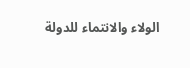الولاء والانتماء للدولة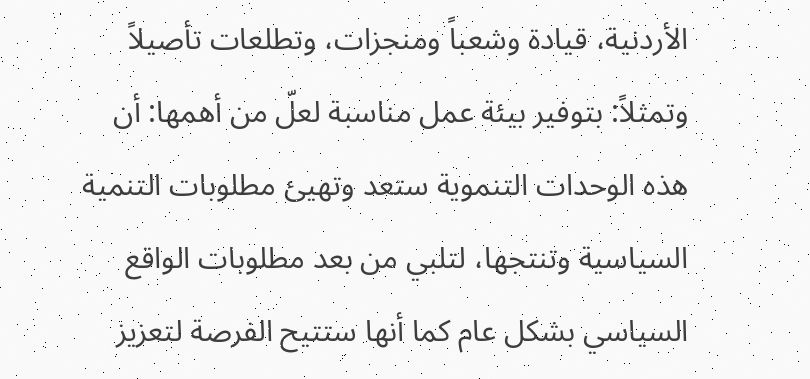الأردنية، قيادة وشعباً ومنجزات، وتطلعات تأصيلاً وتمثلاً: بتوفير بيئة عمل مناسبة لعلّ من أهمها: أن هذه الوحدات التنموية ستعد وتهيئ مطلوبات التنمية السياسية وتنتجها، لتلبي من بعد مطلوبات الواقع السياسي بشكل عام كما أنها ستتيح الفرصة لتعزيز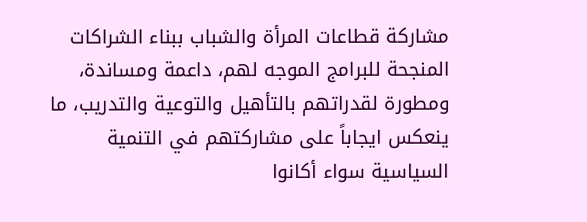مشاركة قطاعات المرأة والشباب ببناء الشراكات المنجحة للبرامج الموجه لهم، داعمة ومساندة، ومطورة لقدراتهم بالتأهيل والتوعية والتدريب، ما ينعكس ايجاباً على مشاركتهم في التنمية السياسية سواء أكانوا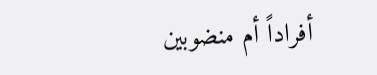أفراداً أم منضوبين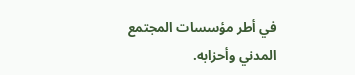في أطر مؤسسات المجتمع المدني وأحزابه.